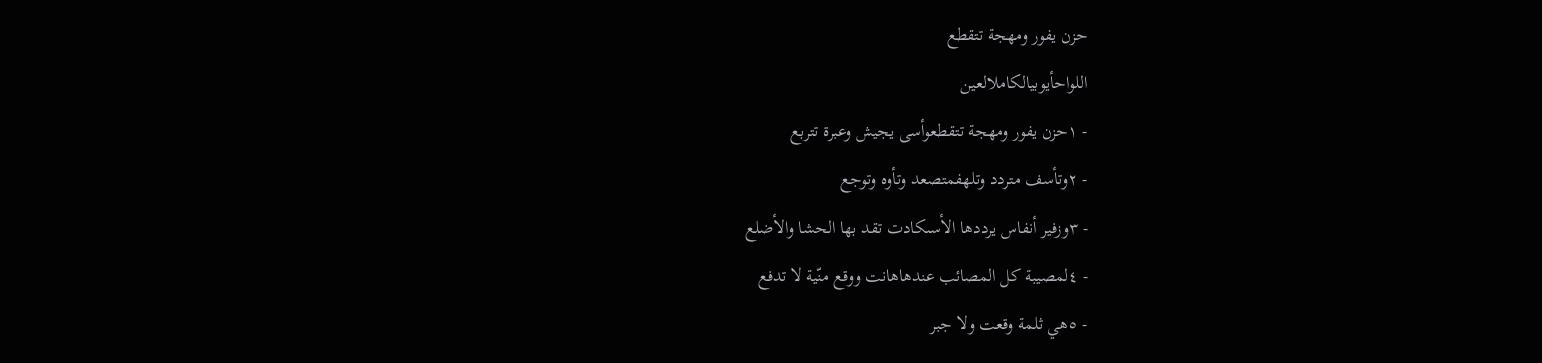حزن يفور ومهجة تتقطع
اللواحأيوبيالكاملالعين
- ١حزن يفور ومهجة تتقطعوأسى يجيش وعبرة تتربع
- ٢وتأسف متردد وتلهفمتصعد وتأوه وتوجع
- ٣وزفير أنفاس يرددها الأسىكادت تقد بها الحشا والأضلع
- ٤لمصيبة كل المصائب عندهاهانت ووقع منّية لا تدفع
- ٥هي ثلمة وقعت ولا جبر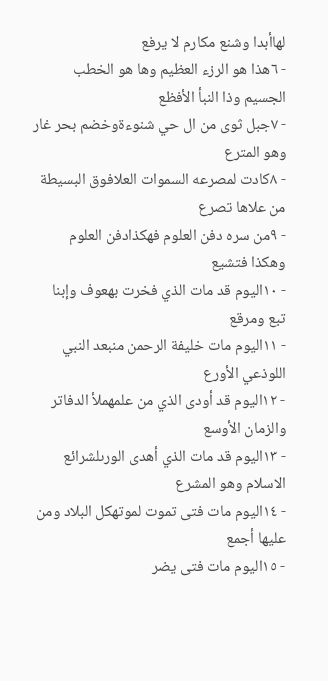لهاأبدا وشنع مكارم لا يرفع
- ٦هذا هو الرزء العظيم وها هو الخطب الجسيم وذا النبأ الأفظع
- ٧جبل ثوى من ال حي شنوءةوخضم بحر غار وهو المترع
- ٨كادت لمصرعه السموات العلافوق البسيطة من علاها تصرع
- ٩من سره دفن العلوم فهكذادفن العلوم وهكذا فتشيع
- ١٠اليوم قد مات الذي فخرت بهعوف وإبنا تبع ومرقع
- ١١اليوم مات خليفة الرحمن منبعد النبي اللوذعي الأورع
- ١٢اليوم قد أودى الذي من علمهملأ الدفاتر والزمان الأوسع
- ١٣اليوم قد مات الذي أهدى الورىلشرائع الاسلام وهو المشرع
- ١٤اليوم مات فتى تموت لموتهكل البلاد ومن عليها أجمع
- ١٥اليوم مات فتى يضر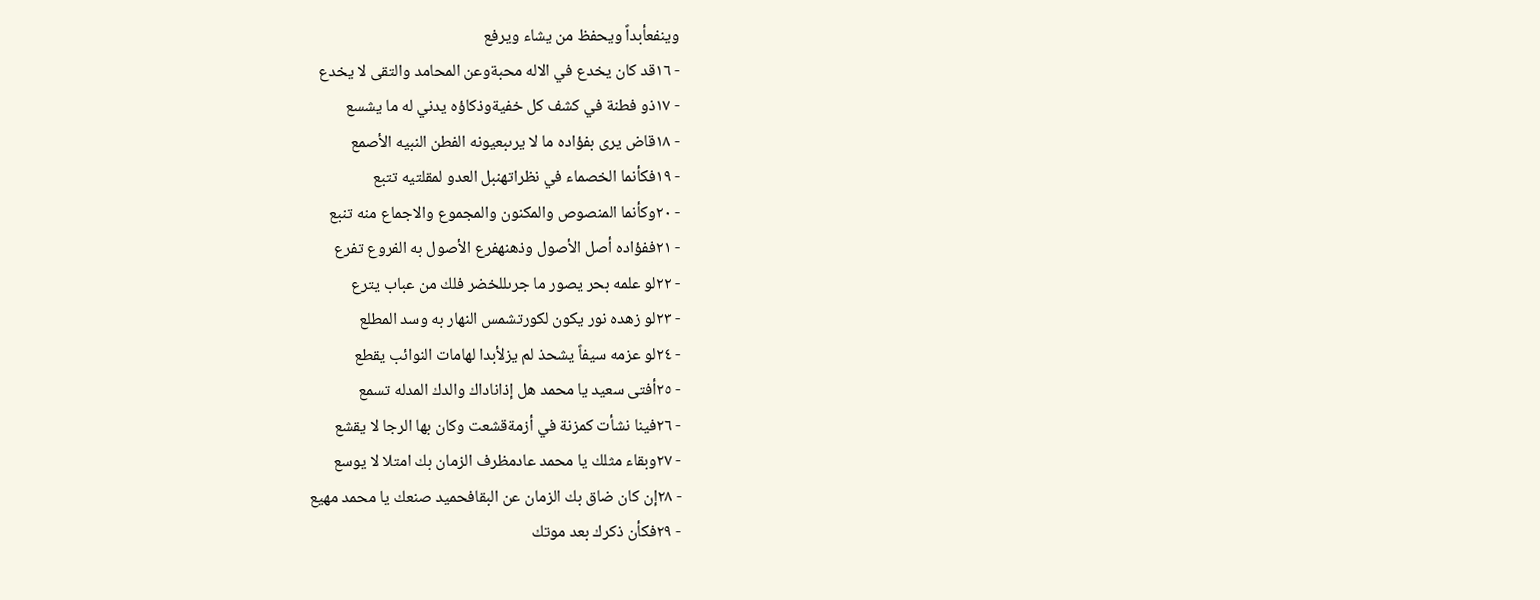وينفعأبداً ويحفظ من يشاء ويرفع
- ١٦قد كان يخدع في الاله محبةوعن المحامد والتقى لا يخدع
- ١٧ذو فطنة في كشف كل خفيةوذكاؤه يدني له ما يشسع
- ١٨قاض يرى بفؤاده ما لا يرىبعيونه الفطن النبيه الأصمع
- ١٩فكأنما الخصماء في نظراتهنبل العدو لمقلتيه تتبع
- ٢٠وكأنما المنصوص والمكنون والمجموع والاجماع منه تنبع
- ٢١ففؤاده أصل الأصول وذهنهفرع الأصول به الفروع تفرع
- ٢٢لو علمه بحر يصور ما جرىللخضر فلك من عباب يترع
- ٢٣لو زهده نور يكون لكورتشمس النهار به وسد المطلع
- ٢٤لو عزمه سيفاً يشحذ لم يزلأبدا لهامات النوائب يقطع
- ٢٥أفتى سعيد يا محمد هل إذاناداك والدك المدله تسمع
- ٢٦فينا نشأت كمزنة في أزمةقشعت وكان بها الرجا لا يقشع
- ٢٧وبقاء مثلك يا محمد عادمظرف الزمان بك امتلا لا يوسع
- ٢٨إن كان ضاق بك الزمان عن البقافحميد صنعك يا محمد مهيع
- ٢٩فكأن ذكرك بعد موتك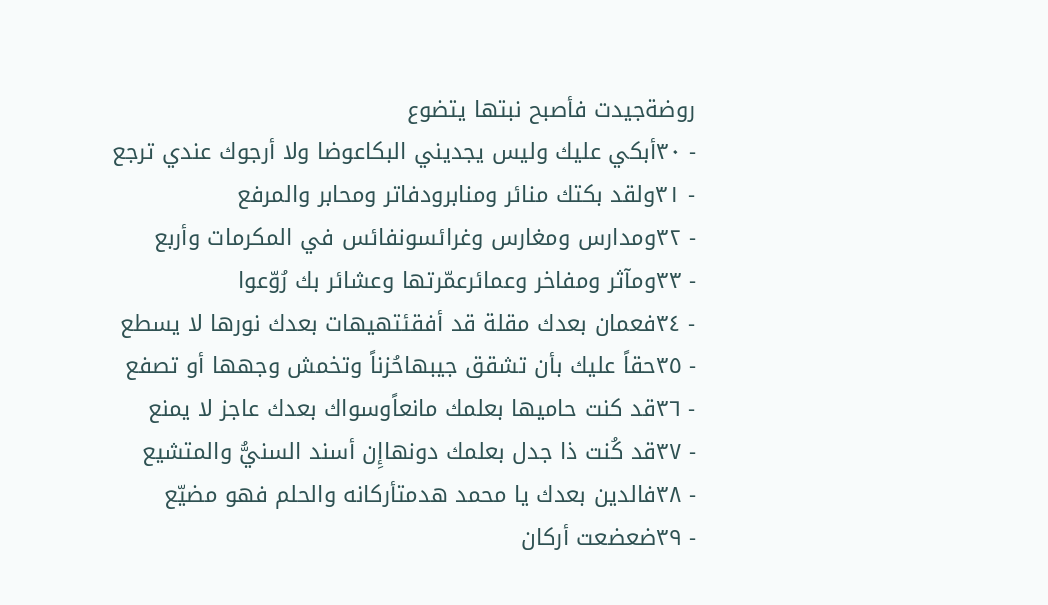روضةجيدت فأصبح نبتها يتضوع
- ٣٠أبكي عليك وليس يجديني البكاعوضا ولا أرجوك عندي ترجع
- ٣١ولقد بكتك منائر ومنابرودفاتر ومحابر والمرفع
- ٣٢ومدارس ومغارس وغرائسونفائس في المكرمات وأربع
- ٣٣ومآثر ومفاخر وعمائرعمّرتها وعشائر بك رُوّعوا
- ٣٤فعمان بعدك مقلة قد أفقئتهيهات بعدك نورها لا يسطع
- ٣٥حقاً عليك بأن تشقق جيبهاحُزناً وتخمش وجهها أو تصفع
- ٣٦قد كنت حاميها بعلمك مانعاًوسواك بعدك عاجز لا يمنع
- ٣٧قد كُنت ذا جدل بعلمك دونهاإِن أسند السنيُّ والمتشيع
- ٣٨فالدين بعدك يا محمد هدمتأركانه والحلم فهو مضيّع
- ٣٩ضعضعت أركان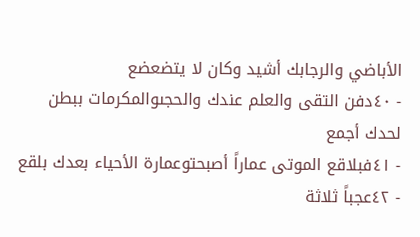الأباضي والرجابك أشيد وكان لا يتضعضع
- ٤٠دفن التقى والعلم عندك والحجىوالمكرمات ببطن لحدك أجمع
- ٤١فبلاقع الموتى عماراً أصبحتوعمارة الأحياء بعدك بلقع
- ٤٢عجباً ثلاثة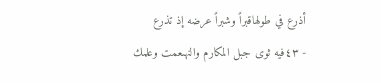أذرع في طولهاقبراً وشبراً عرضه إذ تذرع
- ٤٣فيه ثوى جبل المكارم والنهىعمت وعلمك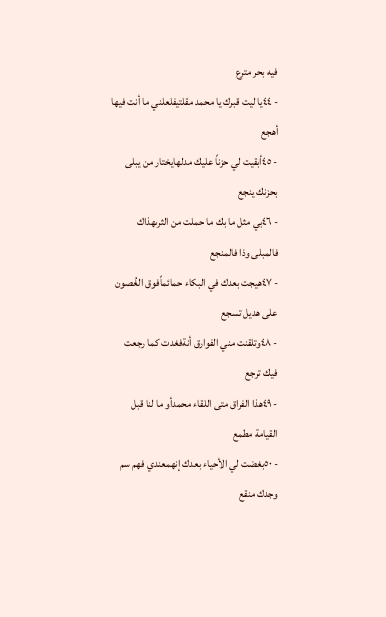فيه بحر مترع
- ٤٤يا ليت قبرك يا محمد مقلتيفلعلني ما أنت فيها أهجع
- ٤٥أبقيت لي حزناً عليك مدلهايختار من يبلى بحزنك ينجع
- ٤٦بي مثل ما بك ما حملت من الثرىهذاك فالمبلى وذا فالمنجع
- ٤٧هيجت بعدك في البكاء حمائماًفوق الغُصون على هديل تسجع
- ٤٨وتلقنت مني الفوارق أنةفغدت كما رجعت فيك ترجع
- ٤٩هذا الفراق متى اللقاء محمدأو ما لنا قبل القيامة مطمع
- ٥٠بغضت لي الأحياء بعدك إنهمعندي فهم سم وجدك منقع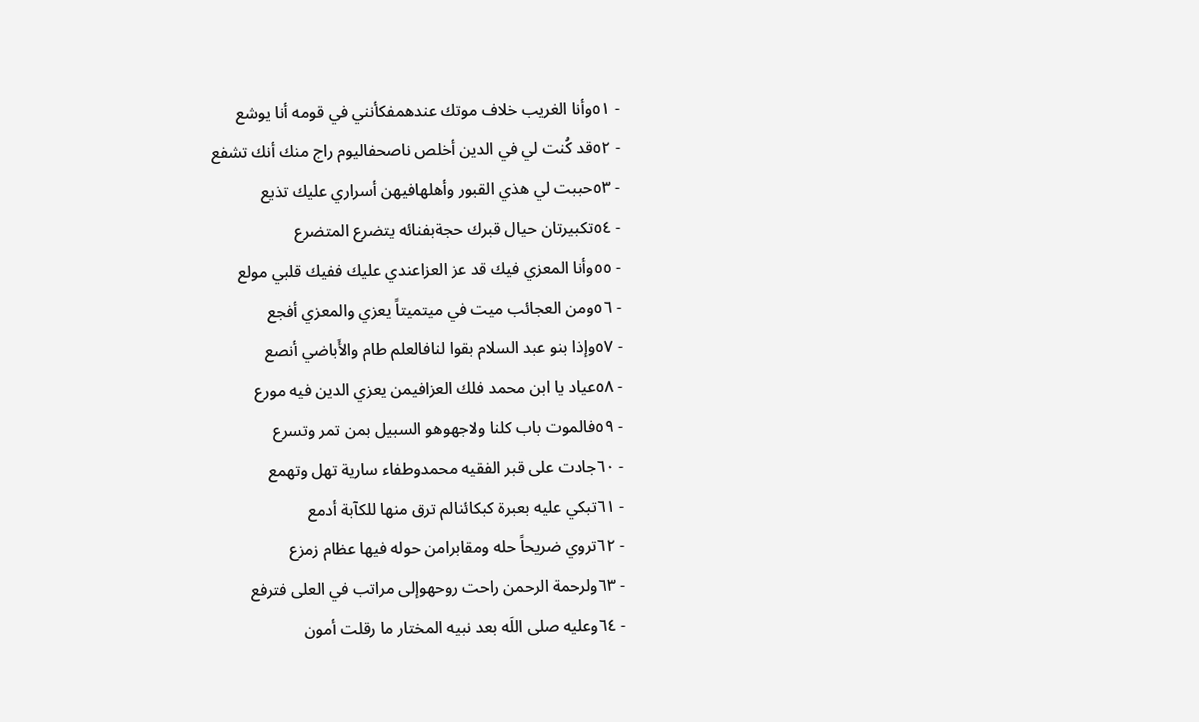- ٥١وأنا الغريب خلاف موتك عندهمفكأنني في قومه أنا يوشع
- ٥٢قد كُنت لي في الدين أخلص ناصحفاليوم راج منك أنك تشفع
- ٥٣حببت لي هذي القبور وأهلهافيهن أسراري عليك تذيع
- ٥٤تكبيرتان حيال قبرك حجةبفنائه يتضرع المتضرع
- ٥٥وأنا المعزي فيك قد عز العزاعندي عليك ففيك قلبي مولع
- ٥٦ومن العجائب ميت في ميتميتاً يعزي والمعزي أفجع
- ٥٧وإذا بنو عبد السلام بقوا لنافالعلم طام والأَباضي أنصع
- ٥٨عياد يا ابن محمد فلك العزافيمن يعزي الدين فيه مورع
- ٥٩فالموت باب كلنا ولاجهوهو السبيل بمن تمر وتسرع
- ٦٠جادت على قبر الفقيه محمدوطفاء سارية تهل وتهمع
- ٦١تبكي عليه بعبرة كبكائنالم ترق منها للكآبة أدمع
- ٦٢تروي ضريحاً حله ومقابرامن حوله فيها عظام زمزع
- ٦٣ولرحمة الرحمن راحت روحهوإلى مراتب في العلى فترفع
- ٦٤وعليه صلى اللَه بعد نبيه المختار ما رقلت أمون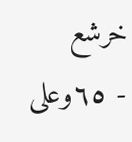خرشع
- ٦٥وعلى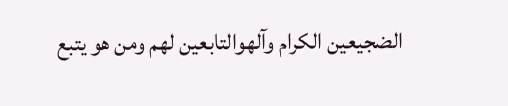الضجيعين الكرام وآلهوالتابعين لهم ومن هو يتبع